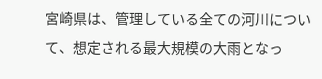宮崎県は、管理している全ての河川について、想定される最大規模の大雨となっ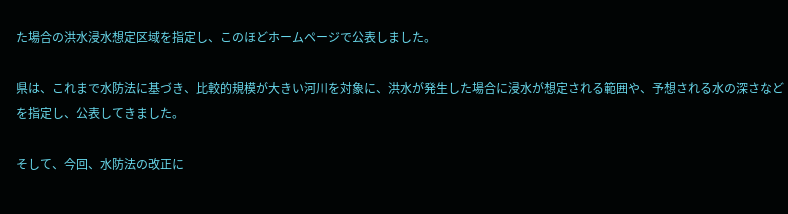た場合の洪水浸水想定区域を指定し、このほどホームページで公表しました。

県は、これまで水防法に基づき、比較的規模が大きい河川を対象に、洪水が発生した場合に浸水が想定される範囲や、予想される水の深さなどを指定し、公表してきました。

そして、今回、水防法の改正に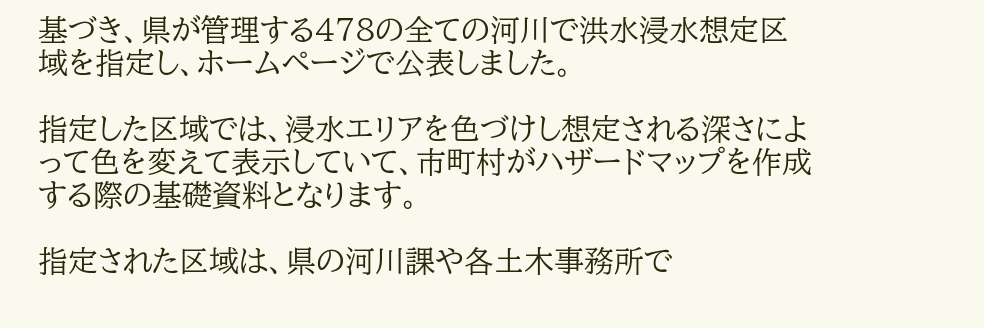基づき、県が管理する478の全ての河川で洪水浸水想定区域を指定し、ホームページで公表しました。

指定した区域では、浸水エリアを色づけし想定される深さによって色を変えて表示していて、市町村がハザードマップを作成する際の基礎資料となります。

指定された区域は、県の河川課や各土木事務所で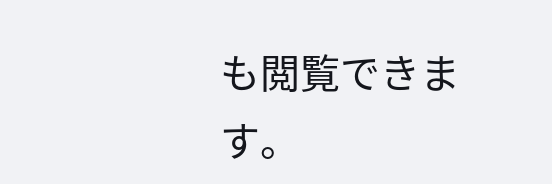も閲覧できます。